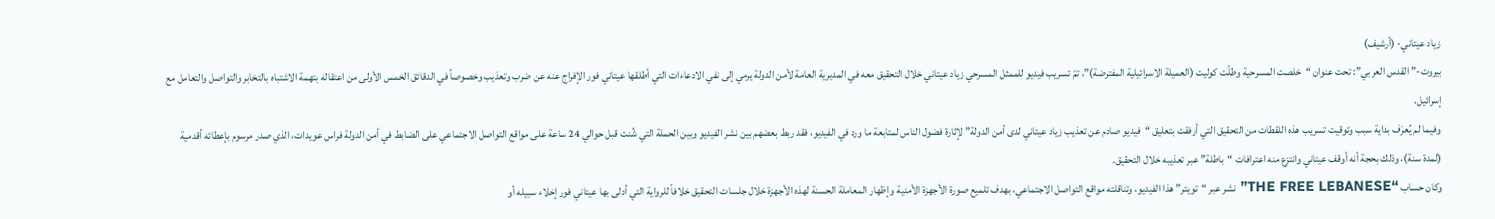زياد عيتاني- (أرشيف)
بيروت-” القدس العربي”: تحت عنوان “خلصت المسرحية وطلّت كوليت (العميلة الاسرائيلية المفترضة)”، تمّ تسريب فيديو للممثل المسرحي زياد عيتاني خلال التحقيق معه في المديرية العامة لأمن الدولة يرمي إلى نفي الادعاءات التي أطلقها عيتاني فور الإفراج عنه عن ضرب وتعذيب وخصوصاً في الدقائق الخمس الأولى من اعتقاله بتهمة الاشتباه بالتخابر والتواصل والتعامل مع إسرائيل.
وفيما لم يُعرَف بداية سبب وتوقيت تسريب هذه اللقطات من التحقيق التي أرفقت بتعليق “فيديو صادم عن تعذيب زياد عيتاني لدى أمن الدولة” لإثارة فضول الناس لمتابعة ما ورد في الفيديو، فقد ربط بعضهم بين نشر الفيديو وبين الحملة التي شُنت قبل حوالي 24 ساعة على مواقع التواصل الاجتماعي على الضابط في أمن الدولة فراس عويدات، الذي صدر مرسوم بإعطائه أقدمية (لمدة سنة)، وذلك بحجة أنه أوقف عيتاني وانتزع منه اعترافات “باطلة” عبر تعذيبه خلال التحقيق.
وكان حساب “THE FREE LEBANESE” نشر عبر “تويتر” هذا الفيديو، وتناقلته مواقع التواصل الاجتماعي، بهدف تلميع صورة الأجهزة الأمنية وإظهار المعاملة الحسنة لهذه الأجهزة خلال جلسات التحقيق خلافاً للرواية التي أدلى بها عيتاني فور إخلاء سبيله أو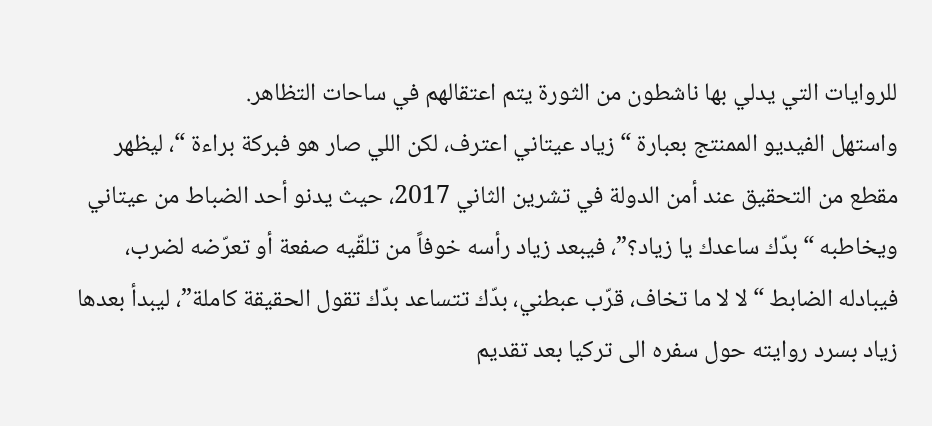للروايات التي يدلي بها ناشطون من الثورة يتم اعتقالهم في ساحات التظاهر.
واستهل الفيديو الممنتج بعبارة “زياد عيتاني اعترف، لكن اللي صار هو فبركة براءة “، ليظهر مقطع من التحقيق عند أمن الدولة في تشرين الثاني 2017، حيث يدنو أحد الضباط من عيتاني ويخاطبه “بدّك ساعدك يا زياد؟”، فيبعد زياد رأسه خوفاً من تلقّيه صفعة أو تعرّضه لضرب، فيبادله الضابط “لا لا ما تخاف، قرّب عبطني، بدّك تتساعد بدّك تقول الحقيقة كاملة”، ليبدأ بعدها زياد بسرد روايته حول سفره الى تركيا بعد تقديم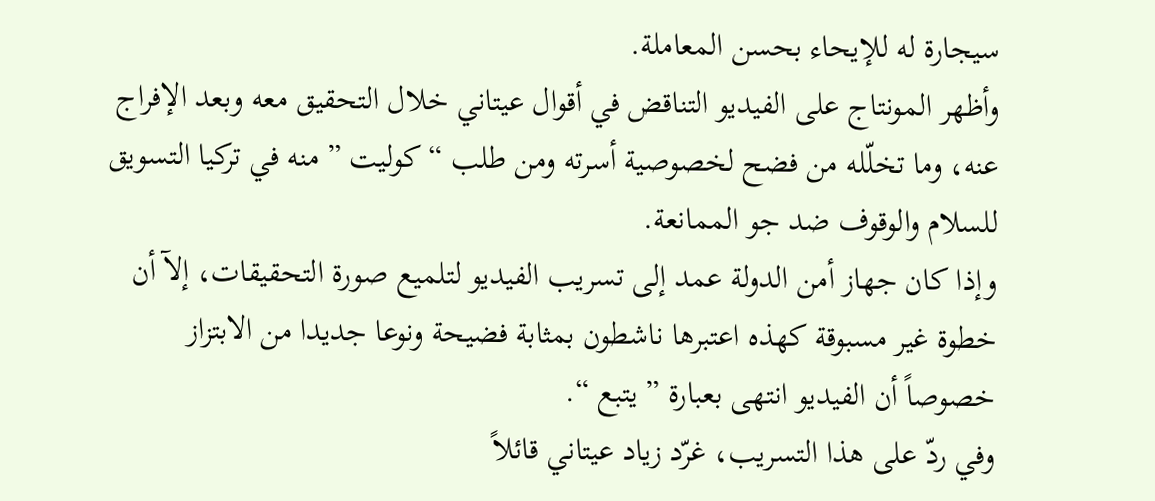سيجارة له للإيحاء بحسن المعاملة.
وأظهر المونتاج على الفيديو التناقض في أقوال عيتاني خلال التحقيق معه وبعد الإفراج عنه، وما تخلّله من فضح لخصوصية أسرته ومن طلب “كوليت ” منه في تركيا التسويق للسلام والوقوف ضد جو الممانعة.
وإذا كان جهاز أمن الدولة عمد إلى تسريب الفيديو لتلميع صورة التحقيقات، إلآ أن خطوة غير مسبوقة كهذه اعتبرها ناشطون بمثابة فضيحة ونوعا جديدا من الابتزاز خصوصاً أن الفيديو انتهى بعبارة ” يتبع “.
وفي ردّ على هذا التسريب، غرّد زياد عيتاني قائلاً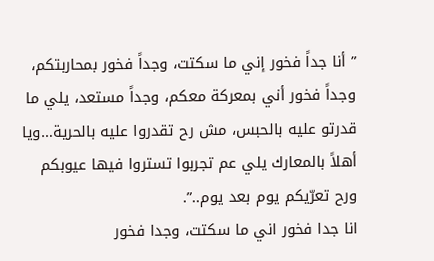” أنا جداً فخور إني ما سكتت، وجداً فخور بمحاربتكم، وجداً فخور أني بمعركة معكم، وجداً مستعد، يلي ما قدرتو عليه بالحبس، مش رح تقدروا عليه بالحرية…ويا أهلاً بالمعارك يلي عم تجربوا تستروا فيها عيوبكم ورح تعرّيكم يوم بعد يوم..”.
انا جدا فخور اني ما سكتت، وجدا فخور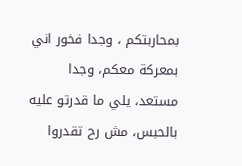بمحاربتكم ، وجدا فخور اني بمعركة معكم، وجدا مستعد، يلي ما قدرتو عليه بالحبس، مش رح تقدروا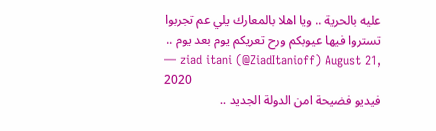عليه بالحرية .. ويا اهلا بالمعارك يلي عم تجربوا تستروا فيها عيوبكم ورح تعريكم يوم بعد يوم ..
— ziad itani (@ZiadItanioff) August 21, 2020
فيديو فضيحة امن الدولة الجديد ..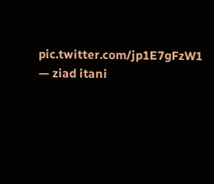pic.twitter.com/jp1E7gFzW1
— ziad itani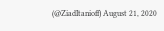(@ZiadItanioff) August 21, 2020